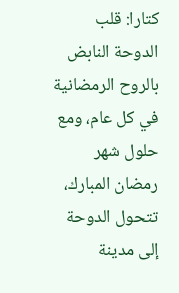كتارا: قلب الدوحة النابض بالروح الرمضانية
في كل عام، ومع حلول شهر رمضان المبارك، تتحول الدوحة إلى مدينة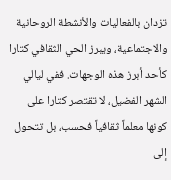تزدان بالفعاليات والأنشطة الروحانية والاجتماعية، ويبرز الحي الثقافي كتارا كأحد أبرز هذه الوجهات. ففي ليالي الشهر الفضيل، لا تقتصر كتارا على كونها معلماً ثقافياً فحسب، بل تتحول إلى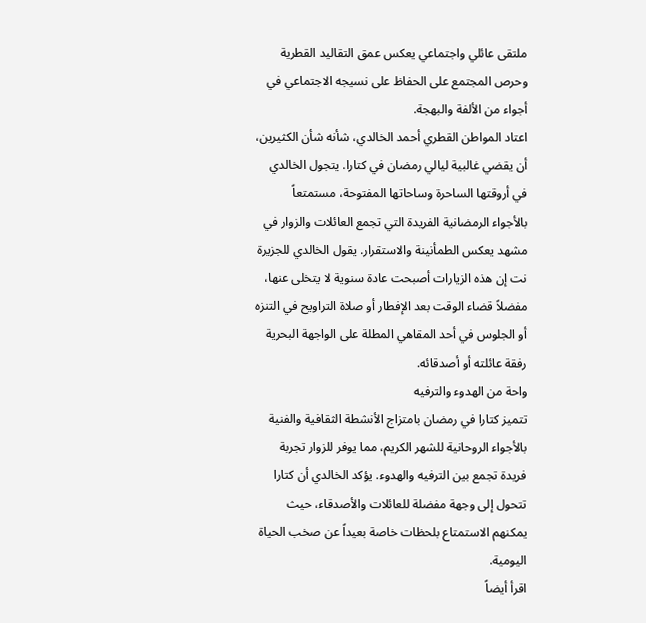ملتقى عائلي واجتماعي يعكس عمق التقاليد القطرية وحرص المجتمع على الحفاظ على نسيجه الاجتماعي في أجواء من الألفة والبهجة.
اعتاد المواطن القطري أحمد الخالدي، شأنه شأن الكثيرين، أن يقضي غالبية ليالي رمضان في كتارا. يتجول الخالدي في أروقتها الساحرة وساحاتها المفتوحة، مستمتعاً بالأجواء الرمضانية الفريدة التي تجمع العائلات والزوار في مشهد يعكس الطمأنينة والاستقرار. يقول الخالدي للجزيرة نت إن هذه الزيارات أصبحت عادة سنوية لا يتخلى عنها، مفضلاً قضاء الوقت بعد الإفطار أو صلاة التراويح في التنزه أو الجلوس في أحد المقاهي المطلة على الواجهة البحرية رفقة عائلته أو أصدقائه.
واحة من الهدوء والترفيه
تتميز كتارا في رمضان بامتزاج الأنشطة الثقافية والفنية بالأجواء الروحانية للشهر الكريم، مما يوفر للزوار تجربة فريدة تجمع بين الترفيه والهدوء. يؤكد الخالدي أن كتارا تتحول إلى وجهة مفضلة للعائلات والأصدقاء، حيث يمكنهم الاستمتاع بلحظات خاصة بعيداً عن صخب الحياة اليومية.
اقرأ أيضاً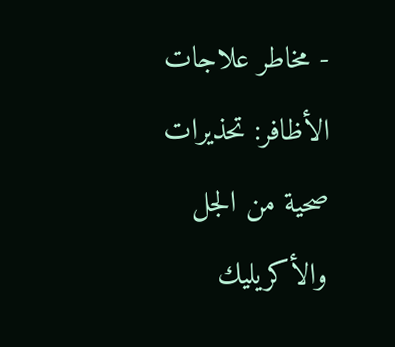- مخاطر علاجات الأظافر: تحذيرات صحية من الجل والأكريليك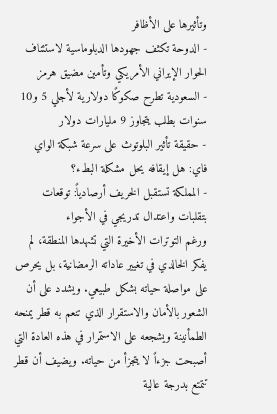وتأثيرها على الأظافر
- الدوحة تكثف جهودها الدبلوماسية لاستئناف الحوار الإيراني الأمريكي وتأمين مضيق هرمز
- السعودية تطرح صكوكًا دولارية لأجلي 5 و10 سنوات بطلب يتجاوز 9 مليارات دولار
- حقيقة تأثير البلوتوث على سرعة شبكة الواي فاي: هل إيقافه يحل مشكلة البطء؟
- المملكة تستقبل الخريف أرصادياً: توقعات بتقلبات واعتدال تدريجي في الأجواء
ورغم التوترات الأخيرة التي تشهدها المنطقة، لم يفكر الخالدي في تغيير عاداته الرمضانية، بل يحرص على مواصلة حياته بشكل طبيعي. ويشدد على أن الشعور بالأمان والاستقرار الذي تنعم به قطر يمنحه الطمأنينة ويشجعه على الاستمرار في هذه العادة التي أصبحت جزءاً لا يتجزأ من حياته. ويضيف أن قطر تتمتع بدرجة عالية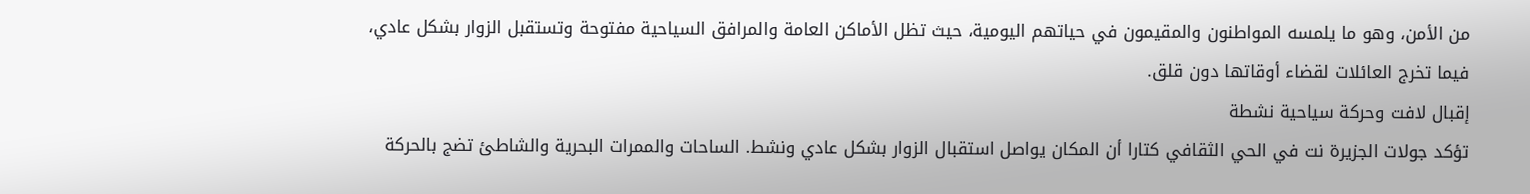من الأمن، وهو ما يلمسه المواطنون والمقيمون في حياتهم اليومية، حيث تظل الأماكن العامة والمرافق السياحية مفتوحة وتستقبل الزوار بشكل عادي، فيما تخرج العائلات لقضاء أوقاتها دون قلق.
إقبال لافت وحركة سياحية نشطة
تؤكد جولات الجزيرة نت في الحي الثقافي كتارا أن المكان يواصل استقبال الزوار بشكل عادي ونشط. الساحات والممرات البحرية والشاطئ تضج بالحركة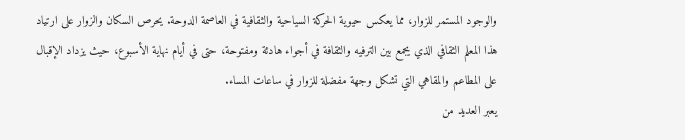والوجود المستمر للزوار، مما يعكس حيوية الحركة السياحية والثقافية في العاصمة الدوحة. يحرص السكان والزوار على ارتياد هذا المعلم الثقافي الذي يجمع بين الترفيه والثقافة في أجواء هادئة ومفتوحة، حتى في أيام نهاية الأسبوع، حيث يزداد الإقبال على المطاعم والمقاهي التي تشكل وجهة مفضلة للزوار في ساعات المساء.
يعبر العديد من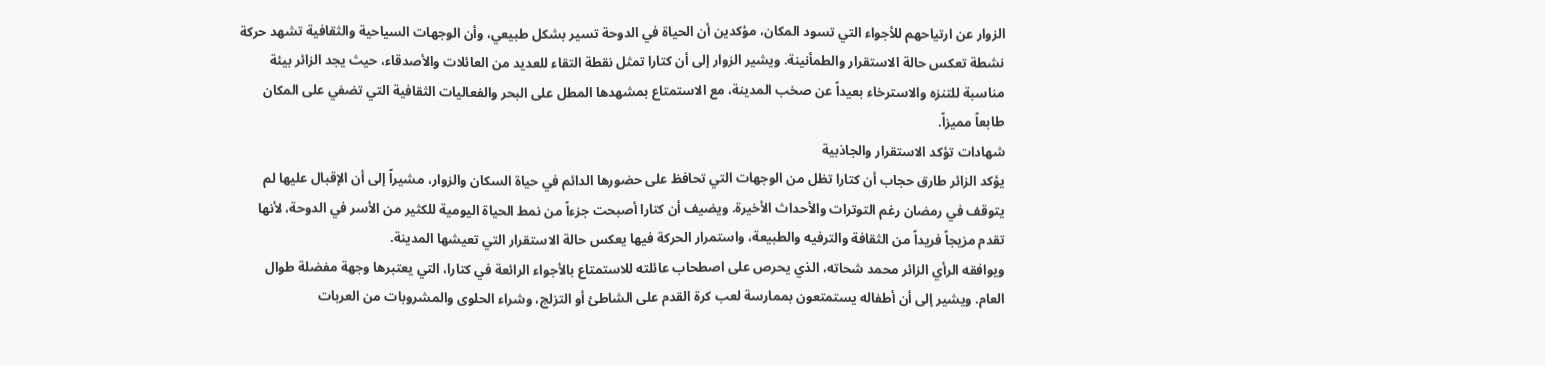الزوار عن ارتياحهم للأجواء التي تسود المكان، مؤكدين أن الحياة في الدوحة تسير بشكل طبيعي، وأن الوجهات السياحية والثقافية تشهد حركة نشطة تعكس حالة الاستقرار والطمأنينة. ويشير الزوار إلى أن كتارا تمثل نقطة التقاء للعديد من العائلات والأصدقاء، حيث يجد الزائر بيئة مناسبة للتنزه والاسترخاء بعيداً عن صخب المدينة، مع الاستمتاع بمشهدها المطل على البحر والفعاليات الثقافية التي تضفي على المكان طابعاً مميزاً.
شهادات تؤكد الاستقرار والجاذبية
يؤكد الزائر طارق حجاب أن كتارا تظل من الوجهات التي تحافظ على حضورها الدائم في حياة السكان والزوار، مشيراً إلى أن الإقبال عليها لم يتوقف في رمضان رغم التوترات والأحداث الأخيرة. ويضيف أن كتارا أصبحت جزءاً من نمط الحياة اليومية للكثير من الأسر في الدوحة، لأنها تقدم مزيجاً فريداً من الثقافة والترفيه والطبيعة، واستمرار الحركة فيها يعكس حالة الاستقرار التي تعيشها المدينة.
ويوافقه الرأي الزائر محمد شحاته، الذي يحرص على اصطحاب عائلته للاستمتاع بالأجواء الرائعة في كتارا، التي يعتبرها وجهة مفضلة طوال العام. ويشير إلى أن أطفاله يستمتعون بممارسة لعب كرة القدم على الشاطئ أو التزلج، وشراء الحلوى والمشروبات من العربات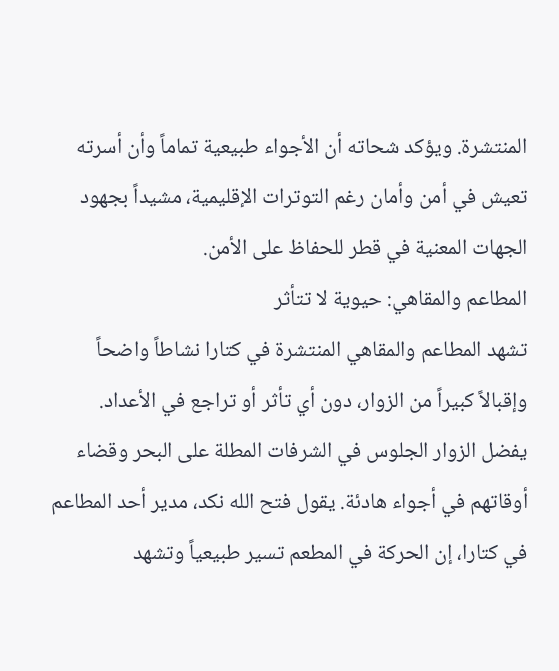المنتشرة. ويؤكد شحاته أن الأجواء طبيعية تماماً وأن أسرته تعيش في أمن وأمان رغم التوترات الإقليمية، مشيداً بجهود الجهات المعنية في قطر للحفاظ على الأمن.
المطاعم والمقاهي: حيوية لا تتأثر
تشهد المطاعم والمقاهي المنتشرة في كتارا نشاطاً واضحاً وإقبالاً كبيراً من الزوار، دون أي تأثر أو تراجع في الأعداد. يفضل الزوار الجلوس في الشرفات المطلة على البحر وقضاء أوقاتهم في أجواء هادئة. يقول فتح الله نكد، مدير أحد المطاعم في كتارا، إن الحركة في المطعم تسير طبيعياً وتشهد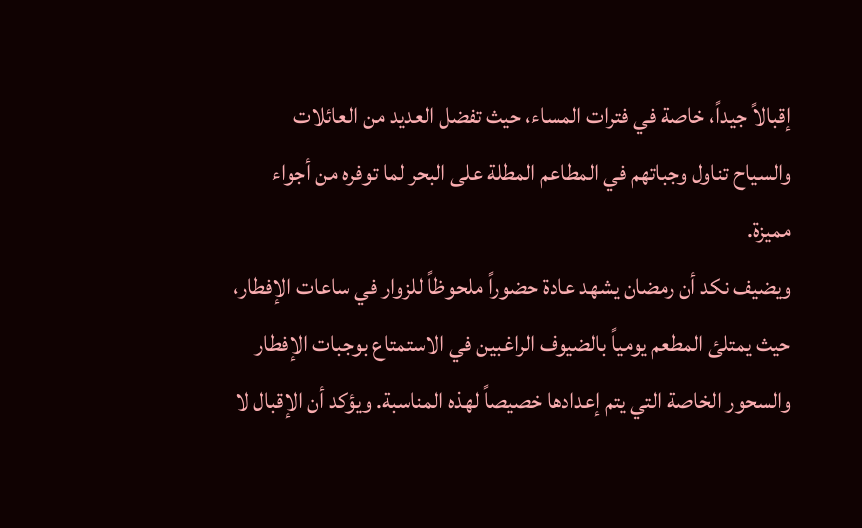إقبالاً جيداً، خاصة في فترات المساء، حيث تفضل العديد من العائلات والسياح تناول وجباتهم في المطاعم المطلة على البحر لما توفره من أجواء مميزة.
ويضيف نكد أن رمضان يشهد عادة حضوراً ملحوظاً للزوار في ساعات الإفطار، حيث يمتلئ المطعم يومياً بالضيوف الراغبين في الاستمتاع بوجبات الإفطار والسحور الخاصة التي يتم إعدادها خصيصاً لهذه المناسبة. ويؤكد أن الإقبال لا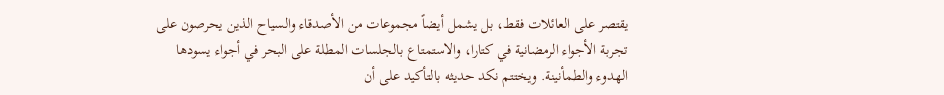يقتصر على العائلات فقط، بل يشمل أيضاً مجموعات من الأصدقاء والسياح الذين يحرصون على تجربة الأجواء الرمضانية في كتارا، والاستمتاع بالجلسات المطلة على البحر في أجواء يسودها الهدوء والطمأنينة. ويختتم نكد حديثه بالتأكيد على أن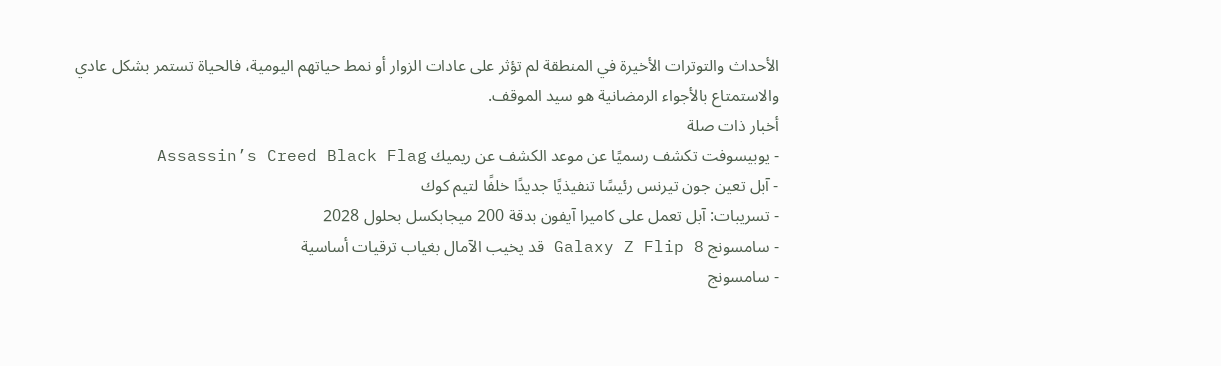الأحداث والتوترات الأخيرة في المنطقة لم تؤثر على عادات الزوار أو نمط حياتهم اليومية، فالحياة تستمر بشكل عادي والاستمتاع بالأجواء الرمضانية هو سيد الموقف.
أخبار ذات صلة
- يوبيسوفت تكشف رسميًا عن موعد الكشف عن ريميك Assassin’s Creed Black Flag
- آبل تعين جون تيرنس رئيسًا تنفيذيًا جديدًا خلفًا لتيم كوك
- تسريبات: آبل تعمل على كاميرا آيفون بدقة 200 ميجابكسل بحلول 2028
- سامسونج Galaxy Z Flip 8 قد يخيب الآمال بغياب ترقيات أساسية
- سامسونج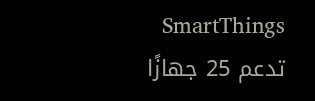SmartThings تدعم 25 جهازًا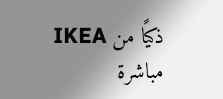ذكيًا من IKEA مباشرة